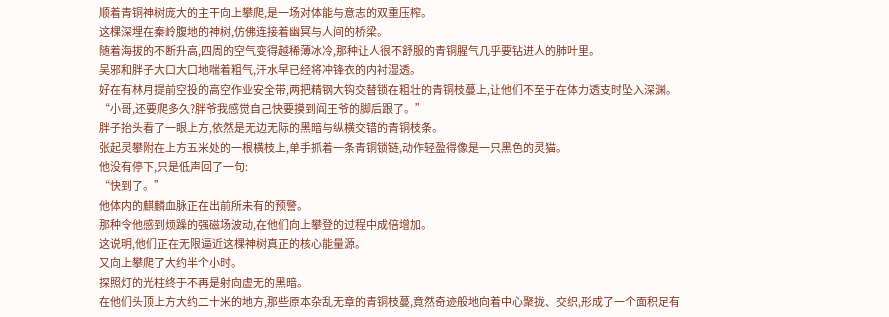顺着青铜神树庞大的主干向上攀爬,是一场对体能与意志的双重压榨。
这棵深埋在秦岭腹地的神树,仿佛连接着幽冥与人间的桥梁。
随着海拔的不断升高,四周的空气变得越稀薄冰冷,那种让人很不舒服的青铜腥气几乎要钻进人的肺叶里。
吴邪和胖子大口大口地喘着粗气,汗水早已经将冲锋衣的内衬湿透。
好在有林月提前空投的高空作业安全带,两把精钢大钩交替锁在粗壮的青铜枝蔓上,让他们不至于在体力透支时坠入深渊。
“小哥,还要爬多久?胖爷我感觉自己快要摸到阎王爷的脚后跟了。”
胖子抬头看了一眼上方,依然是无边无际的黑暗与纵横交错的青铜枝条。
张起灵攀附在上方五米处的一根横枝上,单手抓着一条青铜锁链,动作轻盈得像是一只黑色的灵猫。
他没有停下,只是低声回了一句:
“快到了。”
他体内的麒麟血脉正在出前所未有的预警。
那种令他感到烦躁的强磁场波动,在他们向上攀登的过程中成倍增加。
这说明,他们正在无限逼近这棵神树真正的核心能量源。
又向上攀爬了大约半个小时。
探照灯的光柱终于不再是射向虚无的黑暗。
在他们头顶上方大约二十米的地方,那些原本杂乱无章的青铜枝蔓,竟然奇迹般地向着中心聚拢、交织,形成了一个面积足有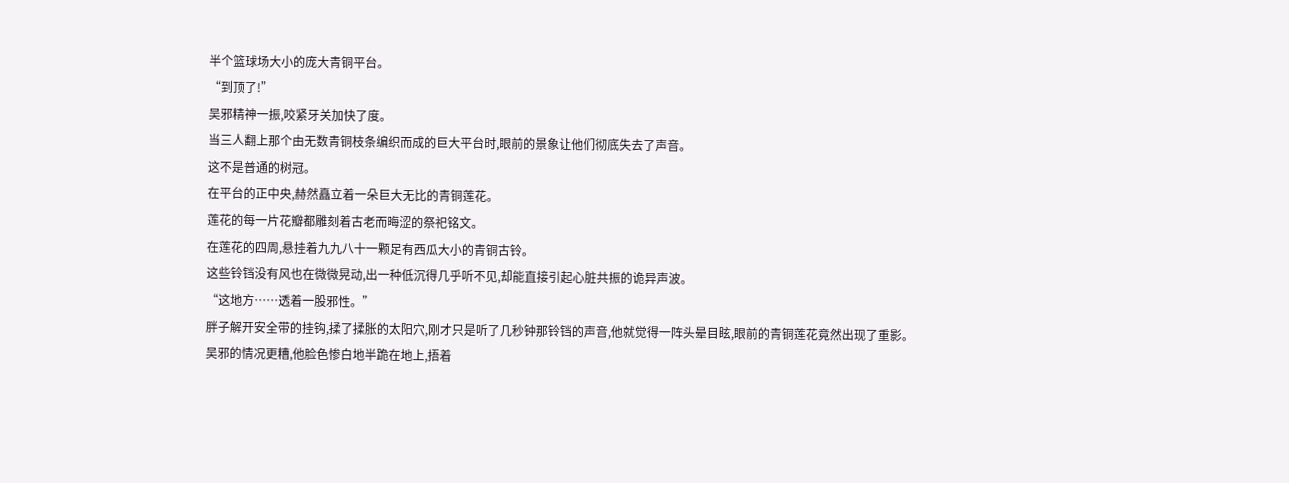半个篮球场大小的庞大青铜平台。
“到顶了!”
吴邪精神一振,咬紧牙关加快了度。
当三人翻上那个由无数青铜枝条编织而成的巨大平台时,眼前的景象让他们彻底失去了声音。
这不是普通的树冠。
在平台的正中央,赫然矗立着一朵巨大无比的青铜莲花。
莲花的每一片花瓣都雕刻着古老而晦涩的祭祀铭文。
在莲花的四周,悬挂着九九八十一颗足有西瓜大小的青铜古铃。
这些铃铛没有风也在微微晃动,出一种低沉得几乎听不见,却能直接引起心脏共振的诡异声波。
“这地方……透着一股邪性。”
胖子解开安全带的挂钩,揉了揉胀的太阳穴,刚才只是听了几秒钟那铃铛的声音,他就觉得一阵头晕目眩,眼前的青铜莲花竟然出现了重影。
吴邪的情况更糟,他脸色惨白地半跪在地上,捂着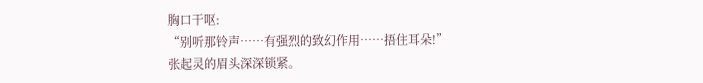胸口干呕:
“别听那铃声……有强烈的致幻作用……捂住耳朵!”
张起灵的眉头深深锁紧。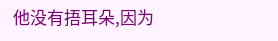他没有捂耳朵,因为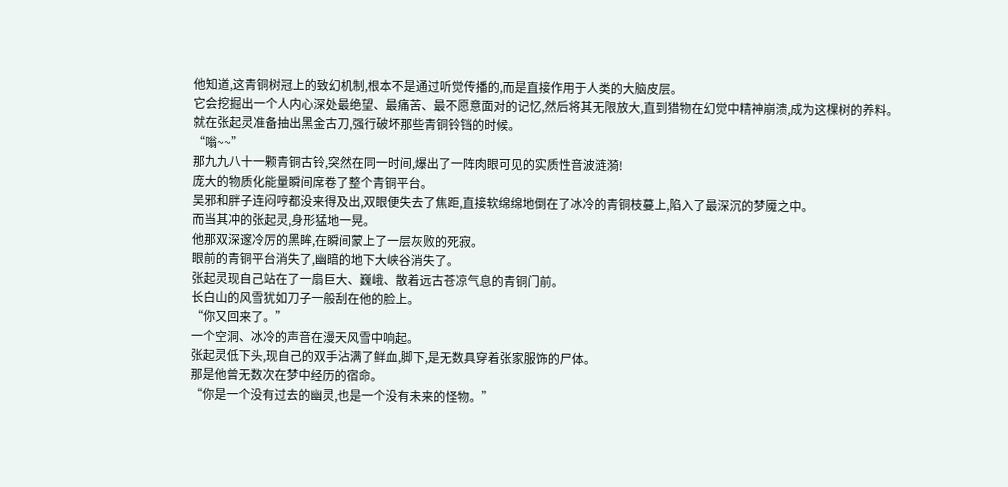他知道,这青铜树冠上的致幻机制,根本不是通过听觉传播的,而是直接作用于人类的大脑皮层。
它会挖掘出一个人内心深处最绝望、最痛苦、最不愿意面对的记忆,然后将其无限放大,直到猎物在幻觉中精神崩溃,成为这棵树的养料。
就在张起灵准备抽出黑金古刀,强行破坏那些青铜铃铛的时候。
“嗡~~”
那九九八十一颗青铜古铃,突然在同一时间,爆出了一阵肉眼可见的实质性音波涟漪!
庞大的物质化能量瞬间席卷了整个青铜平台。
吴邪和胖子连闷哼都没来得及出,双眼便失去了焦距,直接软绵绵地倒在了冰冷的青铜枝蔓上,陷入了最深沉的梦魇之中。
而当其冲的张起灵,身形猛地一晃。
他那双深邃冷厉的黑眸,在瞬间蒙上了一层灰败的死寂。
眼前的青铜平台消失了,幽暗的地下大峡谷消失了。
张起灵现自己站在了一扇巨大、巍峨、散着远古苍凉气息的青铜门前。
长白山的风雪犹如刀子一般刮在他的脸上。
“你又回来了。”
一个空洞、冰冷的声音在漫天风雪中响起。
张起灵低下头,现自己的双手沾满了鲜血,脚下,是无数具穿着张家服饰的尸体。
那是他曾无数次在梦中经历的宿命。
“你是一个没有过去的幽灵,也是一个没有未来的怪物。”